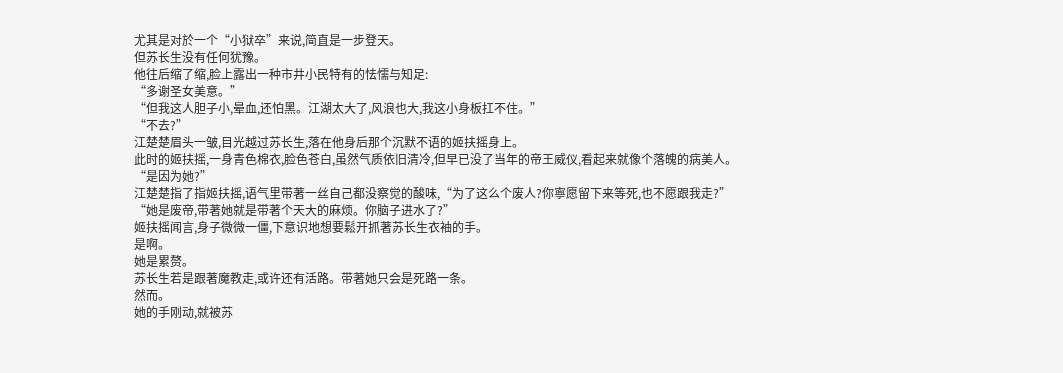尤其是对於一个“小狱卒”来说,简直是一步登天。
但苏长生没有任何犹豫。
他往后缩了缩,脸上露出一种市井小民特有的怯懦与知足:
“多谢圣女美意。”
“但我这人胆子小,晕血,还怕黑。江湖太大了,风浪也大,我这小身板扛不住。”
“不去?”
江楚楚眉头一皱,目光越过苏长生,落在他身后那个沉默不语的姬扶摇身上。
此时的姬扶摇,一身青色棉衣,脸色苍白,虽然气质依旧清冷,但早已没了当年的帝王威仪,看起来就像个落魄的病美人。
“是因为她?”
江楚楚指了指姬扶摇,语气里带著一丝自己都没察觉的酸味,“为了这么个废人?你寧愿留下来等死,也不愿跟我走?”
“她是废帝,带著她就是带著个天大的麻烦。你脑子进水了?”
姬扶摇闻言,身子微微一僵,下意识地想要鬆开抓著苏长生衣袖的手。
是啊。
她是累赘。
苏长生若是跟著魔教走,或许还有活路。带著她只会是死路一条。
然而。
她的手刚动,就被苏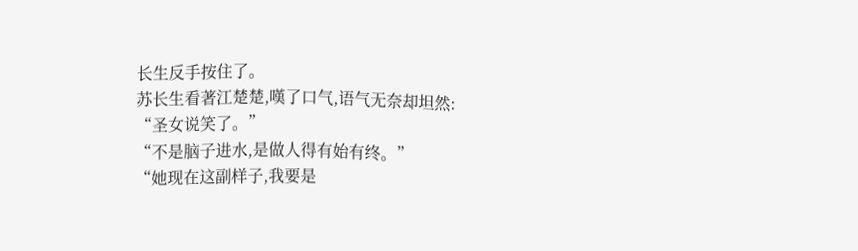长生反手按住了。
苏长生看著江楚楚,嘆了口气,语气无奈却坦然:
“圣女说笑了。”
“不是脑子进水,是做人得有始有终。”
“她现在这副样子,我要是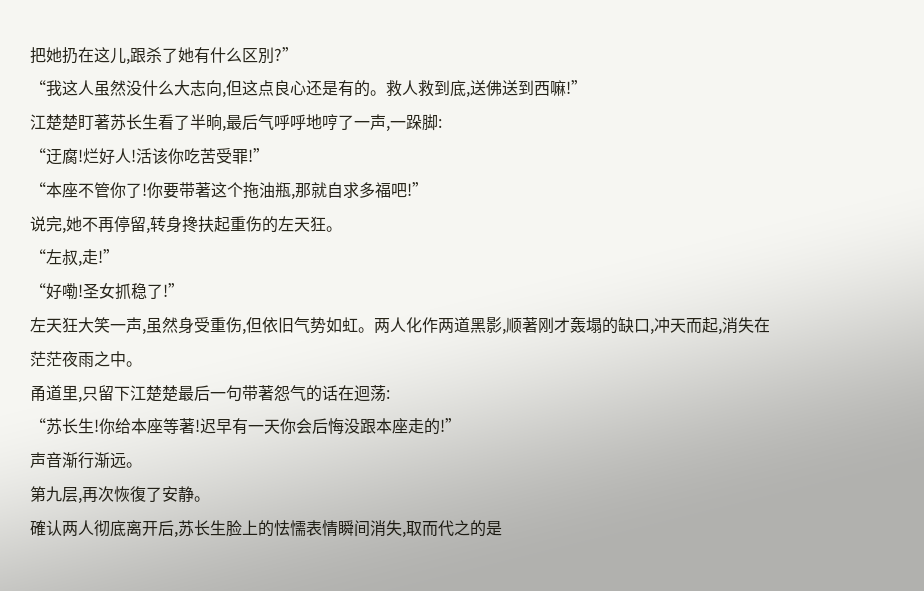把她扔在这儿,跟杀了她有什么区別?”
“我这人虽然没什么大志向,但这点良心还是有的。救人救到底,送佛送到西嘛!”
江楚楚盯著苏长生看了半晌,最后气呼呼地哼了一声,一跺脚:
“迂腐!烂好人!活该你吃苦受罪!”
“本座不管你了!你要带著这个拖油瓶,那就自求多福吧!”
说完,她不再停留,转身搀扶起重伤的左天狂。
“左叔,走!”
“好嘞!圣女抓稳了!”
左天狂大笑一声,虽然身受重伤,但依旧气势如虹。两人化作两道黑影,顺著刚才轰塌的缺口,冲天而起,消失在茫茫夜雨之中。
甬道里,只留下江楚楚最后一句带著怨气的话在迴荡:
“苏长生!你给本座等著!迟早有一天你会后悔没跟本座走的!”
声音渐行渐远。
第九层,再次恢復了安静。
確认两人彻底离开后,苏长生脸上的怯懦表情瞬间消失,取而代之的是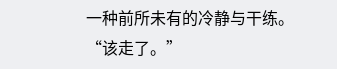一种前所未有的冷静与干练。
“该走了。”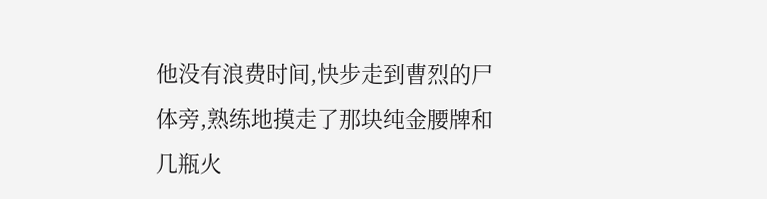他没有浪费时间,快步走到曹烈的尸体旁,熟练地摸走了那块纯金腰牌和几瓶火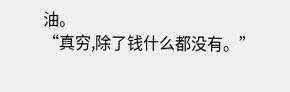油。
“真穷,除了钱什么都没有。”